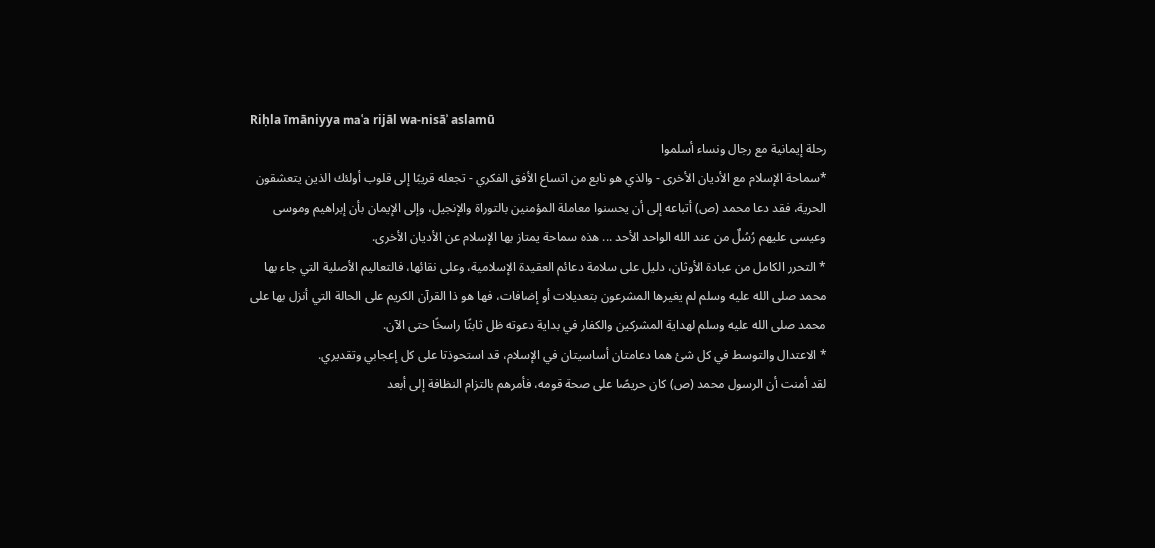Riḥla īmāniyya maʿa rijāl wa-nisāʾ aslamū
رحلة إيمانية مع رجال ونساء أسلموا
*سماحة الإسلام مع الأديان الأخرى - والذي هو نابع من اتساع الأفق الفكري - تجعله قريبًا إلى قلوب أولئك الذين يتعشقون الحرية، فقد دعا محمد (ص) أتباعه إلى أن يحسنوا معاملة المؤمنين بالتوراة والإنجيل، وإلى الإيمان بأن إبراهيم وموسى وعيسى عليهم رُسُلٌ من عند الله الواحد الأحد ... هذه سماحة يمتاز بها الإسلام عن الأديان الأخرى.
* التحرر الكامل من عبادة الأوثان، دليل على سلامة دعائم العقيدة الإسلامية، وعلى نقائها، فالتعاليم الأصلية التي جاء بها محمد صلى الله عليه وسلم لم يغيرها المشرعون بتعديلات أو إضافات، فها هو ذا القرآن الكريم على الحالة التي أنزل بها على محمد صلى الله عليه وسلم لهداية المشركين والكفار في بداية دعوته ظل ثابتًا راسخًا حتى الآن.
* الاعتدال والتوسط في كل شئ هما دعامتان أساسيتان في الإسلام، قد استحوذتا على كل إعجابي وتقديري.
لقد أمنت أن الرسول محمد (ص) كان حريصًا على صحة قومه، فأمرهم بالتزام النظافة إلى أبعد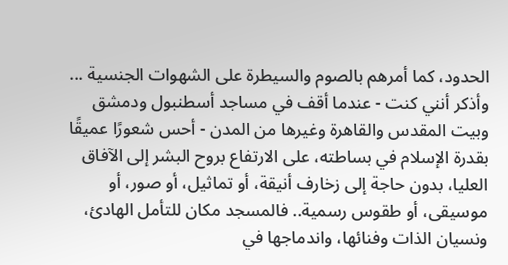الحدود، كما أمرهم بالصوم والسيطرة على الشهوات الجنسية ... وأذكر أنني كنت - عندما أقف في مساجد أسطنبول ودمشق وبيت المقدس والقاهرة وغيرها من المدن - أحس شعورًا عميقًا بقدرة الإسلام في بساطته، على الارتفاع بروح البشر إلى الآفاق العليا، بدون حاجة إلى زخارف أنيقة، أو تماثيل، أو صور، أو موسيقى، أو طقوس رسمية.. فالمسجد مكان للتأمل الهادئ، ونسيان الذات وفنائها، واندماجها في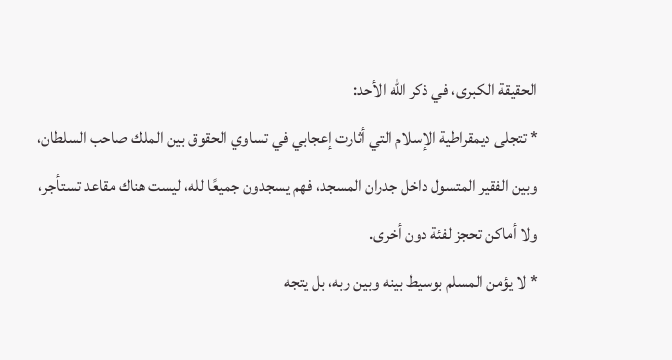الحقيقة الكبرى، في ذكر الله الأحد:
* تتجلى ديمقراطية الإسلام التي أثارت إعجابي في تساوي الحقوق بين الملك صاحب السلطان، وبين الفقير المتسول داخل جدران المسجد، فهم يسجدون جميعًا لله، ليست هناك مقاعد تستأجر، ولا أماكن تحجز لفئة دون أخرى.
* لا يؤمن المسلم بوسيط بينه وبين ربه، بل يتجه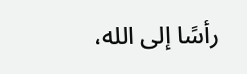رأسًا إلى الله،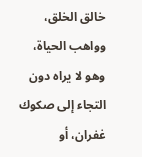خالق الخلق، وواهب الحياة، وهو لا يراه دون التجاء إلى صكوك غفران، أو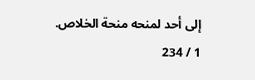إلى أحد لمنحه منحة الخلاص.
1 / 234